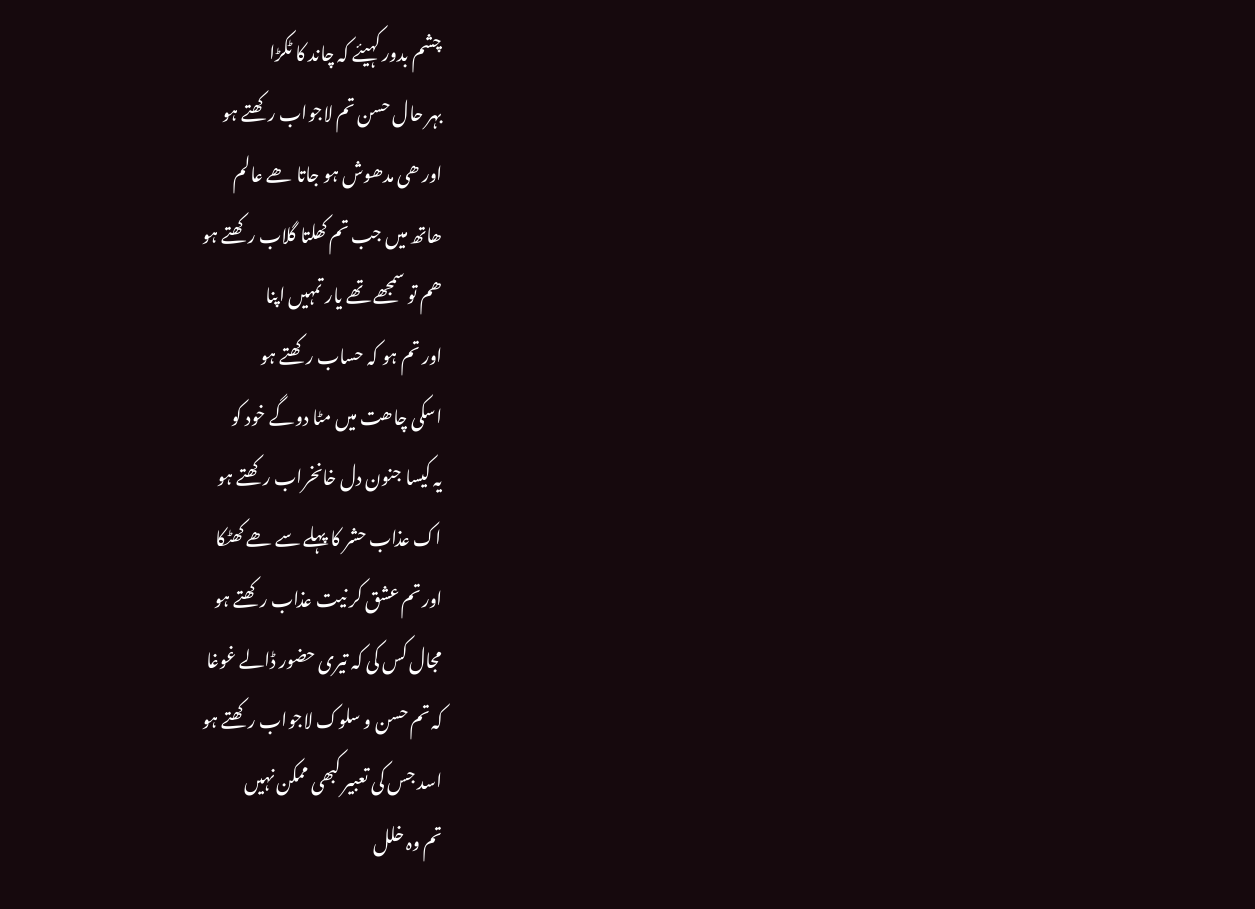چشم بدور کہیئے کہ چاند کا ٹکڑا
بہر حال حسن تم لاجواب رکھتے ہو
اور ھی مدھوش ہو جاتا ھے عالم
ھاتھ میں جب تم کھلتا گلاب رکھتے ہو
ھم تو سمجھے تھے یار تمہیں اپنا
اور تم ہو کہ حساب رکھتے ہو
اسکی چاھت میں مٹا دوگے خود کو
یہ کیسا جنون دل خانخراب رکھتے ہو
اک عذاب حشر کا پہلے سے ھے کھٹکا
اور تم عشق کر نیت عذاب رکھتے ہو
مجال کس کی کہ تیری حضور ڈالے غوغا
کہ تم حسن و سلوک لاجواب رکھتے ہو
اسد جس کی تعبیر کبھی ممکن نہیں
تم وہ خلل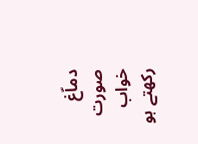دماّغ صورت خواب رکھتے ہو